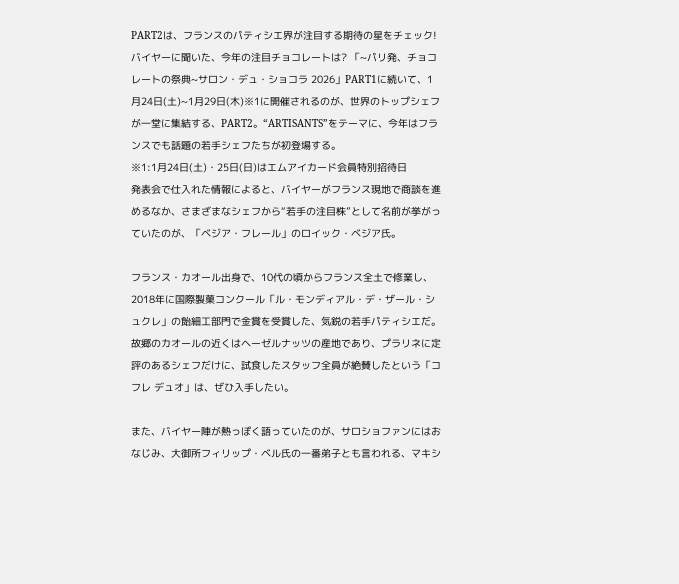PART2は、フランスのパティシエ界が注目する期待の星をチェック!
バイヤーに聞いた、今年の注目チョコレートは? 「~パリ発、チョコレートの祭典~サロン・デュ・ショコラ 2026」PART1に続いて、1月24日(土)~1月29日(木)※1に開催されるのが、世界のトップシェフが一堂に集結する、PART2。“ARTISANTS”をテーマに、今年はフランスでも話題の若手シェフたちが初登場する。
※1:1月24日(土)・25日(日)はエムアイカード会員特別招待日
発表会で仕入れた情報によると、バイヤーがフランス現地で商談を進めるなか、さまざまなシェフから“若手の注目株”として名前が挙がっていたのが、「ベジア・フレール」のロイック・ベジア氏。

フランス・カオール出⾝で、10代の頃からフランス全土で修業し、2018年に国際製菓コンクール「ル・モンディアル・デ・ザール・シュクレ」の飴細工部門で金賞を受賞した、気鋭の若手パティシエだ。
故郷のカオールの近くはヘーゼルナッツの産地であり、プラリネに定評のあるシェフだけに、試食したスタッフ全員が絶賛したという「コフレ デュオ」は、ぜひ入手したい。

また、バイヤー陣が熱っぽく語っていたのが、サロショファンにはおなじみ、大御所フィリップ・ベル氏の一番弟子とも言われる、マキシ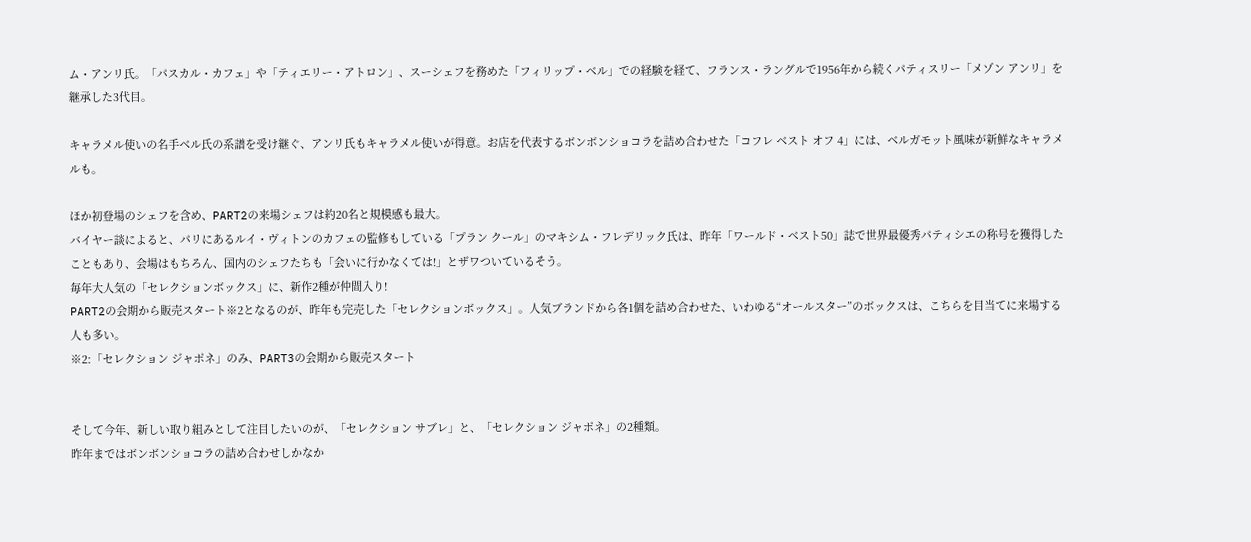ム・アンリ氏。「パスカル・カフェ」や「ティエリー・アトロン」、スーシェフを務めた「フィリップ・ベル」での経験を経て、フランス・ラングルで1956年から続くパティスリー「メゾン アンリ」を継承した3代目。

キャラメル使いの名手ベル氏の系譜を受け継ぐ、アンリ氏もキャラメル使いが得意。お店を代表するボンボンショコラを詰め合わせた「コフレ ベスト オフ 4」には、ベルガモット風味が新鮮なキャラメルも。

ほか初登場のシェフを含め、PART2の来場シェフは約20名と規模感も最大。
バイヤー談によると、パリにあるルイ・ヴィトンのカフェの監修もしている「プラン クール」のマキシム・フレデリック氏は、昨年「ワールド・ベスト50」誌で世界最優秀パティシエの称号を獲得したこともあり、会場はもちろん、国内のシェフたちも「会いに行かなくては!」とザワついているそう。
毎年大人気の「セレクションボックス」に、新作2種が仲間入り!
PART2の会期から販売スタート※2となるのが、昨年も完売した「セレクションボックス」。人気ブランドから各1個を詰め合わせた、いわゆる“オールスター”のボックスは、こちらを目当てに来場する人も多い。
※2:「セレクション ジャポネ」のみ、PART3の会期から販売スタート


そして今年、新しい取り組みとして注目したいのが、「セレクション サブレ」と、「セレクション ジャポネ」の2種類。
昨年まではボンボンショコラの詰め合わせしかなか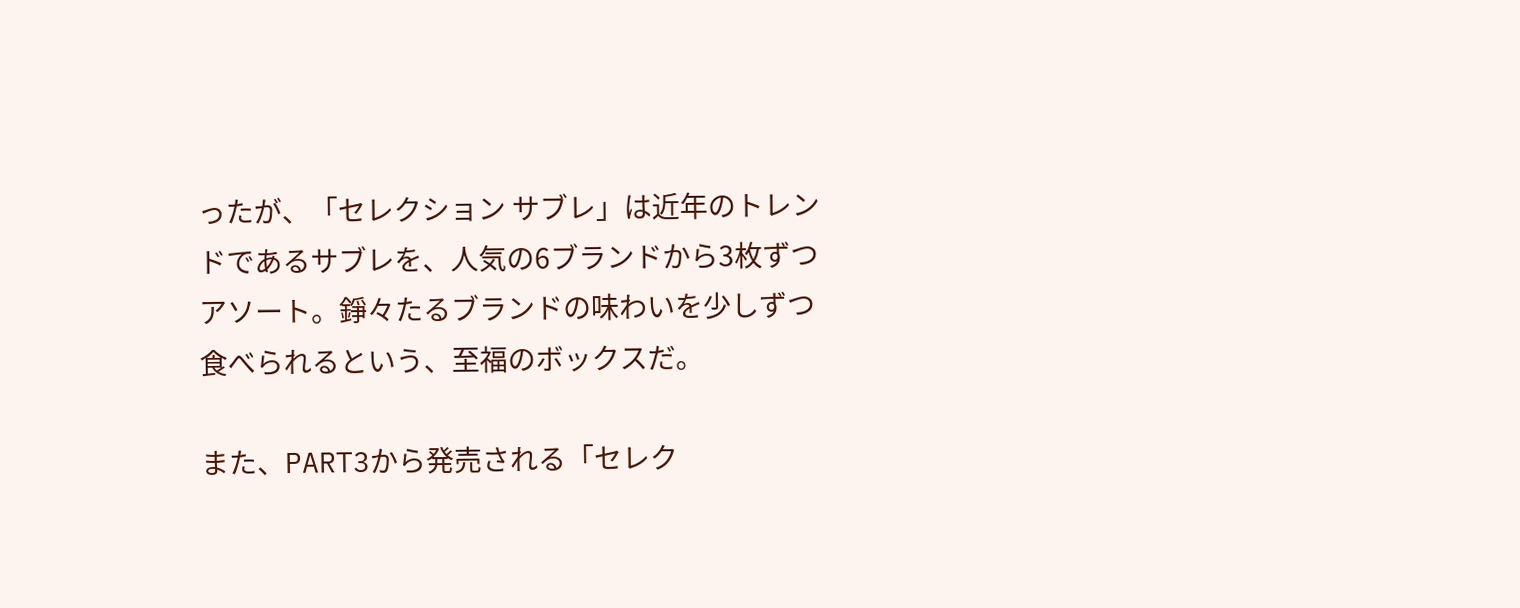ったが、「セレクション サブレ」は近年のトレンドであるサブレを、人気の6ブランドから3枚ずつアソート。錚々たるブランドの味わいを少しずつ食べられるという、至福のボックスだ。

また、PART3から発売される「セレク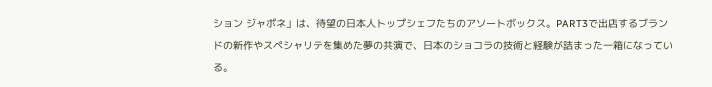ション ジャポネ」は、待望の日本人トップシェフたちのアソートボックス。PART3で出店するブランドの新作やスペシャリテを集めた夢の共演で、日本のショコラの技術と経験が詰まった一箱になっている。